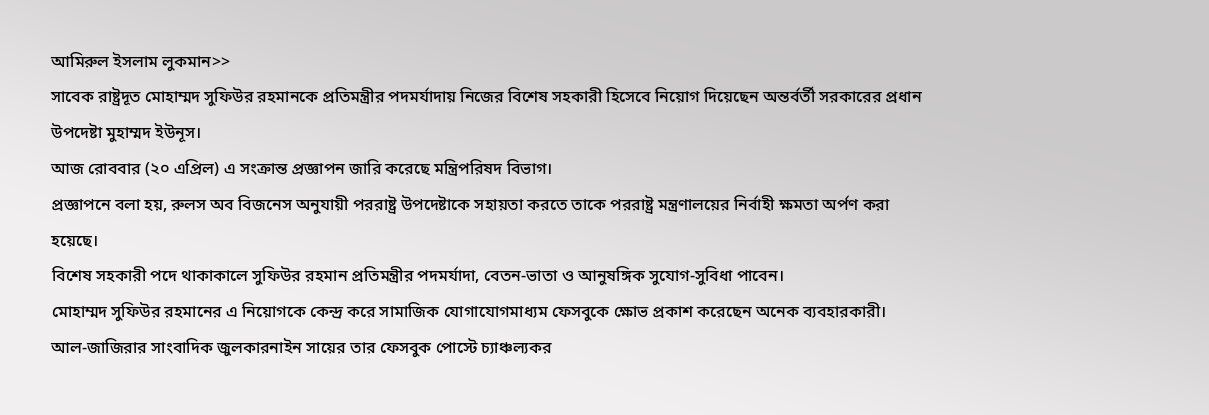আমিরুল ইসলাম লুকমান>>
সাবেক রাষ্ট্রদূত মোহাম্মদ সুফিউর রহমানকে প্রতিমন্ত্রীর পদমর্যাদায় নিজের বিশেষ সহকারী হিসেবে নিয়োগ দিয়েছেন অন্তর্বর্তী সরকারের প্রধান উপদেষ্টা মুহাম্মদ ইউনূস।
আজ রোববার (২০ এপ্রিল) এ সংক্রান্ত প্রজ্ঞাপন জারি করেছে মন্ত্রিপরিষদ বিভাগ।
প্রজ্ঞাপনে বলা হয়, রুলস অব বিজনেস অনুযায়ী পররাষ্ট্র উপদেষ্টাকে সহায়তা করতে তাকে পররাষ্ট্র মন্ত্রণালয়ের নির্বাহী ক্ষমতা অর্পণ করা হয়েছে।
বিশেষ সহকারী পদে থাকাকালে সুফিউর রহমান প্রতিমন্ত্রীর পদমর্যাদা, বেতন-ভাতা ও আনুষঙ্গিক সুযোগ-সুবিধা পাবেন।
মোহাম্মদ সুফিউর রহমানের এ নিয়োগকে কেন্দ্র করে সামাজিক যোগাযোগমাধ্যম ফেসবুকে ক্ষোভ প্রকাশ করেছেন অনেক ব্যবহারকারী। আল-জাজিরার সাংবাদিক জুলকারনাইন সায়ের তার ফেসবুক পোস্টে চ্যাঞ্চল্যকর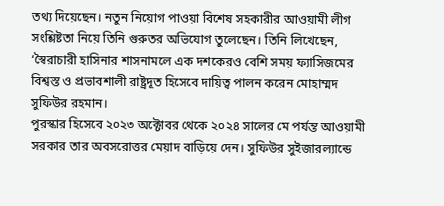তথ্য দিয়েছেন। নতুন নিয়োগ পাওয়া বিশেষ সহকারীর আওয়ামী লীগ সংশ্লিষ্টতা নিয়ে তিনি গুরুতর অভিযোগ তুলেছেন। তিনি লিখেছেন,
‘স্বৈরাচারী হাসিনার শাসনামলে এক দশকেরও বেশি সময় ফ্যাসিজমের বিশ্বস্ত ও প্রভাবশালী রাষ্ট্রদূত হিসেবে দায়িত্ব পালন করেন মোহাম্মদ সুফিউর রহমান।
পুরস্কার হিসেবে ২০২৩ অক্টোবর থেকে ২০২৪ সালের মে পর্যন্ত আওয়ামী সরকার তার অবসরোত্তর মেয়াদ বাড়িয়ে দেন। সুফিউর সুইজারল্যান্ডে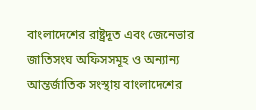বাংলাদেশের রাষ্ট্রদূত এবং জেনেভার জাতিসংঘ অফিসসমূহ ও অন্যান্য আন্তর্জাতিক সংস্থায় বাংলাদেশের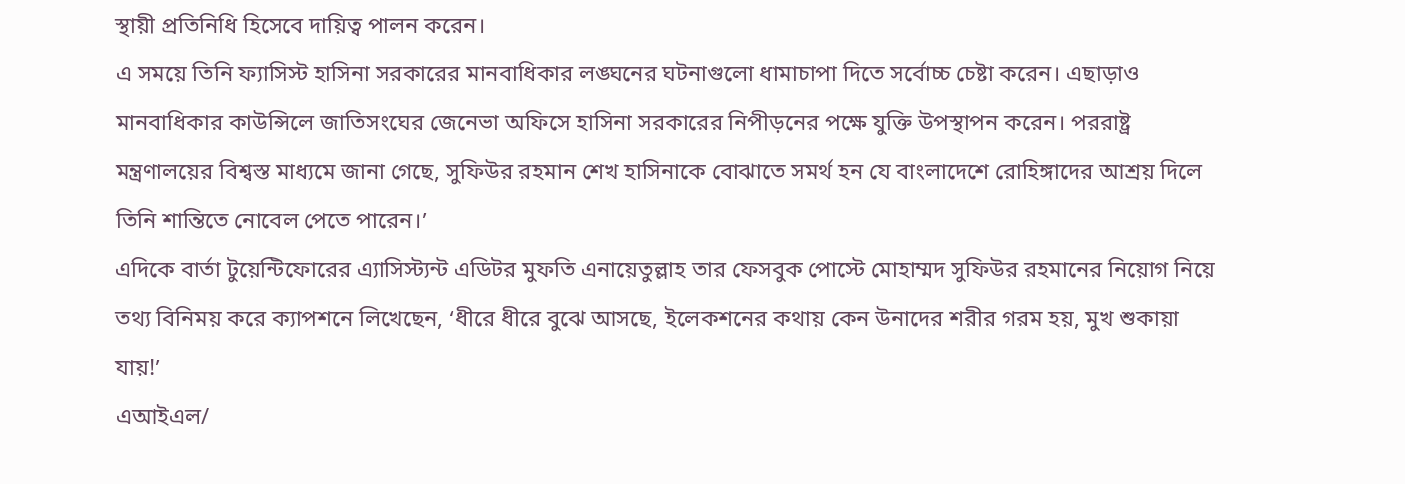স্থায়ী প্রতিনিধি হিসেবে দায়িত্ব পালন করেন।
এ সময়ে তিনি ফ্যাসিস্ট হাসিনা সরকারের মানবাধিকার লঙ্ঘনের ঘটনাগুলো ধামাচাপা দিতে সর্বোচ্চ চেষ্টা করেন। এছাড়াও মানবাধিকার কাউন্সিলে জাতিসংঘের জেনেভা অফিসে হাসিনা সরকারের নিপীড়নের পক্ষে যুক্তি উপস্থাপন করেন। পররাষ্ট্র মন্ত্রণালয়ের বিশ্বস্ত মাধ্যমে জানা গেছে, সুফিউর রহমান শেখ হাসিনাকে বোঝাতে সমর্থ হন যে বাংলাদেশে রোহিঙ্গাদের আশ্রয় দিলে তিনি শান্তিতে নোবেল পেতে পারেন।’
এদিকে বার্তা টুয়েন্টিফোরের এ্যাসিস্ট্যন্ট এডিটর মুফতি এনায়েতুল্লাহ তার ফেসবুক পোস্টে মোহাম্মদ সুফিউর রহমানের নিয়োগ নিয়ে তথ্য বিনিময় করে ক্যাপশনে লিখেছেন, ‘ধীরে ধীরে বুঝে আসছে, ইলেকশনের কথায় কেন উনাদের শরীর গরম হয়, মুখ শুকায়া যায়!’
এআইএল/